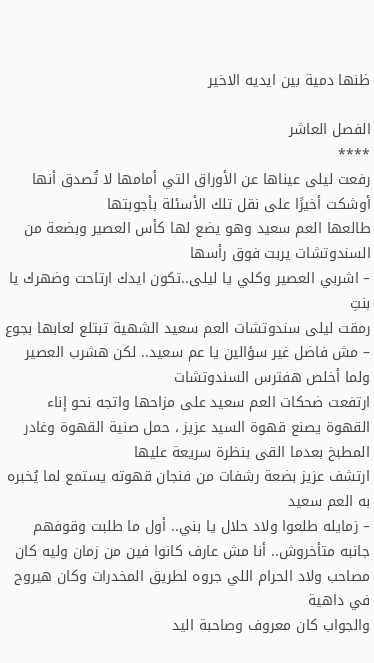ظنها دمية بين ايديه الاخير

الفصل العاشر
****
رفعت ليلى عيناها عن الأوراق التي أمامها لا تُصدق أنها أوشكت أخيرًا على نقل تلك الأسئلة بأجوبتها
طالعها العم سعيد وهو يضع لها كأس العصير وبضعة من السندوتشات يربت فوق رأسها
– اشربي العصير وكلي يا ليلى..تكون ايدك ارتاحت وضهرك يا بنتِ
رمقت ليلى سندوتشات العم سعيد الشهية تبتلع لعابها بجوع
– مش فاضل غير سؤالين يا عم سعيد.. لكن هشرب العصير ولما أخلص هفترس السندوتشات
ارتفعت ضحكات العم سعيد على مزاحها واتجه نحو إناء القهوة يصنع قهوة السيد عزيز ، حمل صنية القهوة وغادر المطبخ بعدما القى بنظرة سريعة عليها
ارتشف عزيز بضعة رشفات من فنجان قهوته يستمع لما يُخبره به العم سعيد
– زمايله طلعوا ولاد حلال يا بني.. أول ما طلبت وقوفهم جانبه متأخروش.. أنا مش عارف كانوا فين من زمان وليه كان مصاحب ولاد الحرام اللي جروه لطريق المخدرات وكان هيروح في داهية
والجواب كان معروف وصاحبة اليد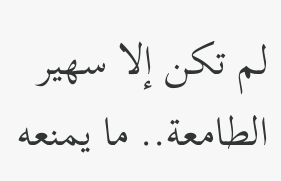لم تكن إلا سهير الطامعة.. ما يمنعه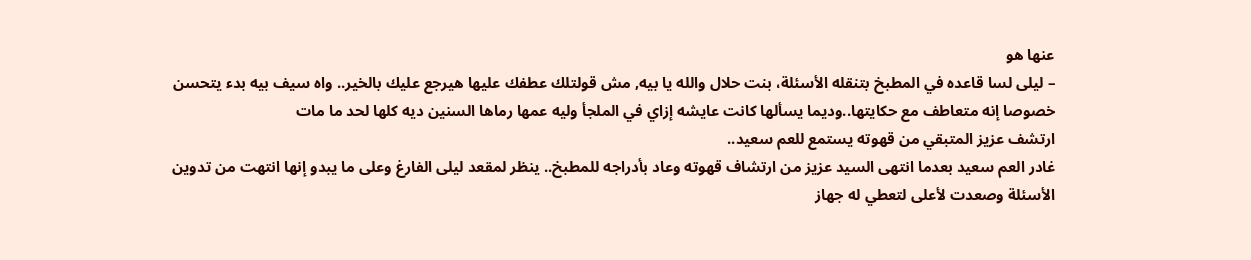عنها هو
– ليلى لسا قاعده في المطبخ بتنقله الأسئلة، بنت حلال والله يا بيه, مش قولتلك عطفك عليها هيرجع عليك بالخير.. واه سيف بيه بدء يتحسن خصوصا إنه متعاطف مع حكايتها..وديما يسألها كانت عايشه إزاي في الملجأ وليه عمها رماها السنين ديه كلها لحد ما مات
ارتشف عزيز المتبقي من قهوته يستمع للعم سعيد..
غادر العم سعيد بعدما انتهى السيد عزيز من ارتشاف قهوته وعاد بأدراجه للمطبخ.. ينظر لمقعد ليلى الفارغ وعلى ما يبدو إنها انتهت من تدوين الأسئلة وصعدت لأعلى لتعطي له جهاز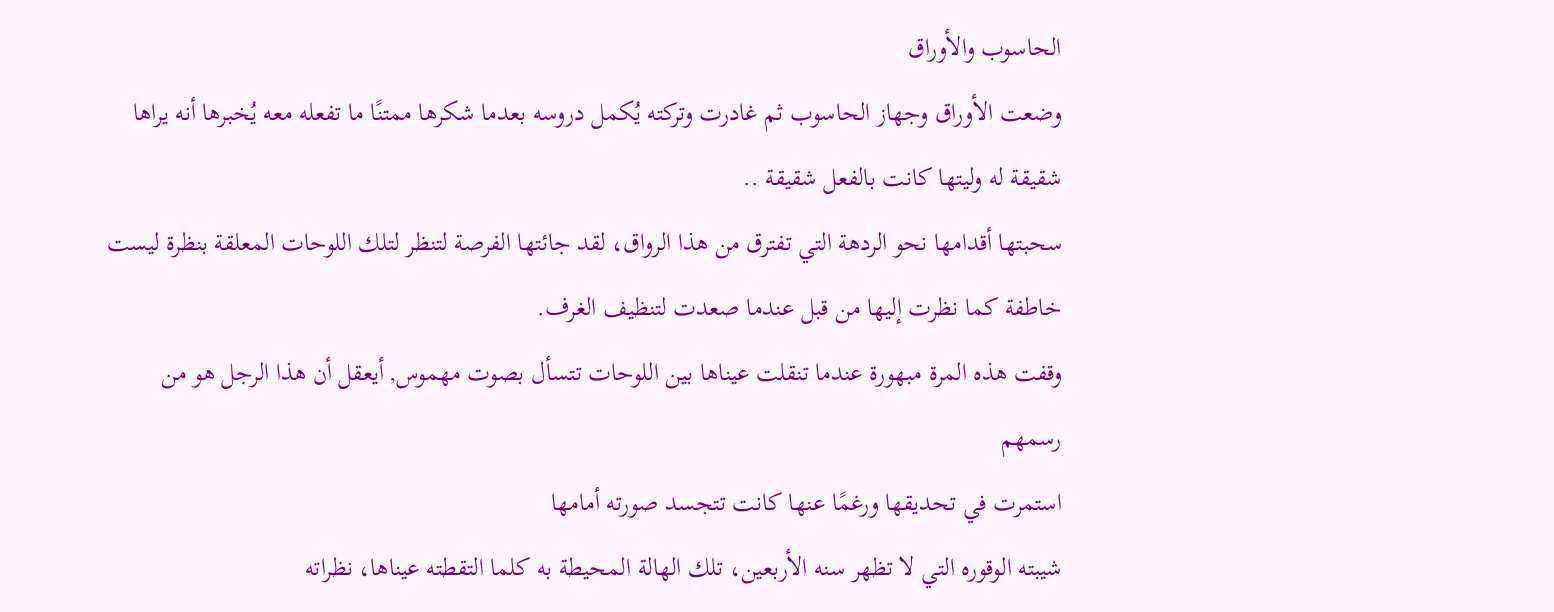الحاسوب والأوراق
وضعت الأوراق وجهاز الحاسوب ثم غادرت وتركته يُكمل دروسه بعدما شكرها ممتنًا ما تفعله معه يُخبرها أنه يراها شقيقة له وليتها كانت بالفعل شقيقة ..
سحبتها أقدامها نحو الردهة التي تفترق من هذا الرواق، لقد جائتها الفرصة لتنظر لتلك اللوحات المعلقة بنظرة ليست خاطفة كما نظرت إليها من قبل عندما صعدت لتنظيف الغرف.
وقفت هذه المرة مبهورة عندما تنقلت عيناها بين اللوحات تتسأل بصوت مهموس, أيعقل أن هذا الرجل هو من رسمهم
استمرت في تحديقها ورغمًا عنها كانت تتجسد صورته أمامها
شيبته الوقوره التي لا تظهر سنه الأربعين، تلك الهالة المحيطة به كلما التقطته عيناها، نظراته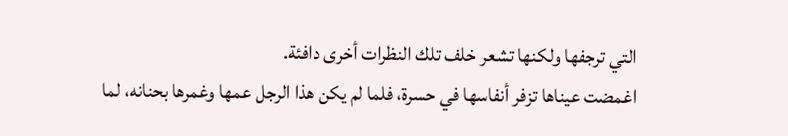التي ترجفها ولكنها تشعر خلف تلك النظرات أخرى دافئة.
اغمضت عيناها تزفر أنفاسها في حسرة، فلما لم يكن هذا الرجل عمها وغمرها بحنانه، لما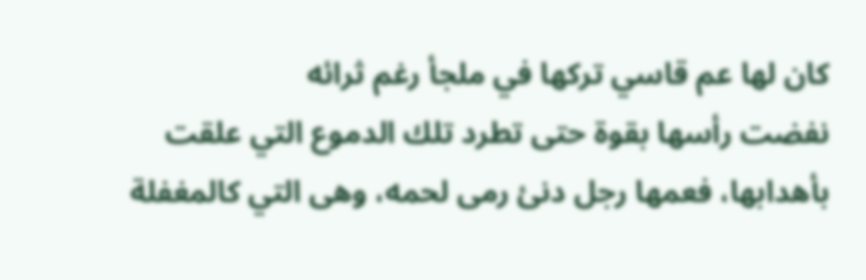كان لها عم قاسي تركها في ملجأ رغم ثرائه
نفضت رأسها بقوة حتى تطرد تلك الدموع التي علقت بأهدابها، فعمها رجل دنئ رمى لحمه، وهى التي كالمغفلة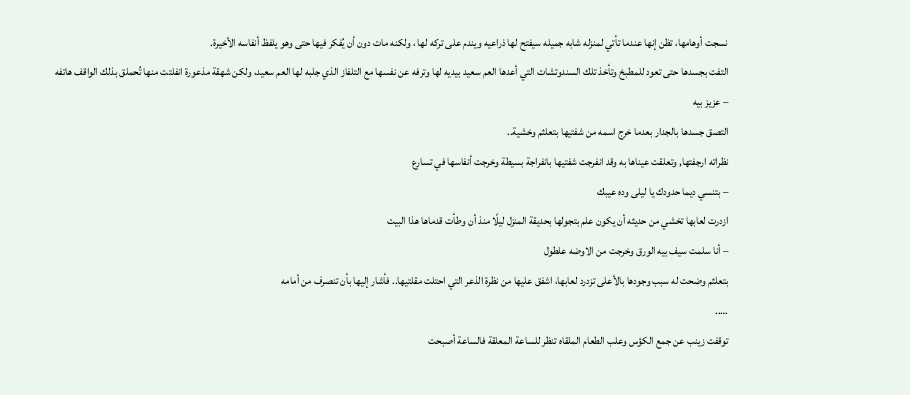نسجت أوهامها، تظن إنها عندما تأتي لمنزله شابه جميله سيفتح لها ذراعيه ويندم على تركه لها ، ولكنه مات دون أن يُفكر فيها حتى وهو يلفظ أنفاسه الأخيرة.
التفت بجسدها حتى تعود للمطبخ وتأخذ تلك السندوتشات التي أعدها العم سعيد بيديه لها وترفه عن نفسها مع التلفاز الذي جلبه لها العم سعيد، ولكن شهقة مذعورة انفلتت منها تُحملق بذلك الواقف هاتفه
– عزيز بيه
التصق جسدها بالجدار بعدما خرج اسمه من شفتيها بتعلثم وخشية..
نظراته ارجفتها, وتعلقت عيناها به وقد انفرجت شفتيها بانفراجة بسيطة وخرجت أنفاسها في تسارع
– بتنسي ديما حدودك يا ليلى وده عيبك
ازدرت لعابها تخشي من حديثه أن يكون علم بتجولها بحديقة المنزل ليلًا منذ أن وطأت قدماها هذا البيت
– أنا سلمت سيف بيه الورق وخرجت من الاوضه علطول
بتعلثم وضحت له سبب وجودها بالأعلى تزدرد لعابها، اشفق عليها من نظرة الذعر التي احتلت مقلتيها.. فأشار إليها بأن تنصرف من أمامه
…..
توقفت زينب عن جمع الكؤس وعلب الطعام الملقاه تنظر للساعة المعلقة فالساعة أصبحت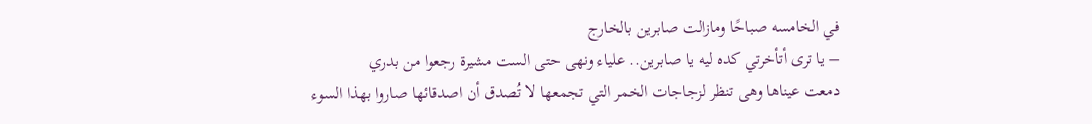في الخامسه صباحًا ومازالت صابرين بالخارج
– يا ترى أتأخرتي كده ليه يا صابرين.. علياء ونهى حتى الست مشيرة رجعوا من بدري
دمعت عيناها وهى تنظر لزجاجات الخمر التي تجمعها لا تُصدق أن اصدقائها صاروا بهذا السوء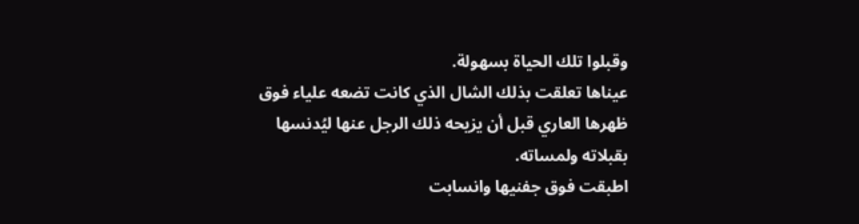وقبلوا تلك الحياة بسهولة.
عيناها تعلقت بذلك الشال الذي كانت تضعه علياء فوق ظهرها العاري قبل أن يزيحه ذلك الرجل عنها ليُدنسها بقبلاته ولمساته.
اطبقت فوق جفنيها وانسابت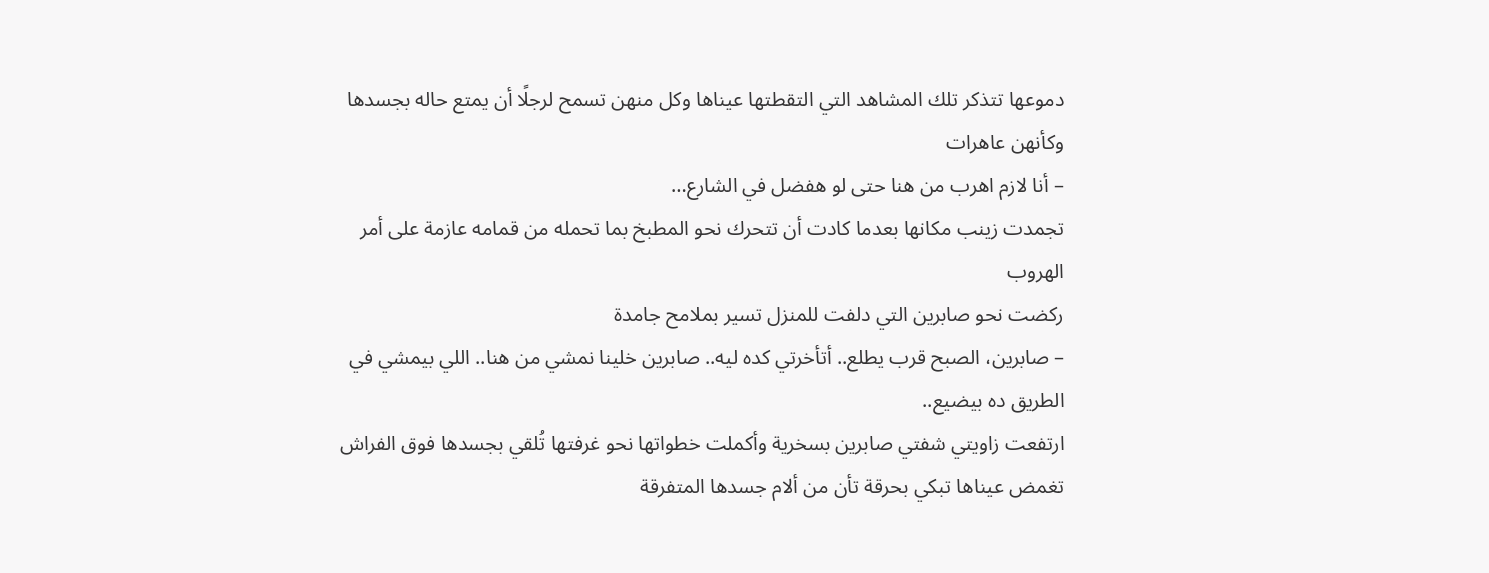دموعها تتذكر تلك المشاهد التي التقطتها عيناها وكل منهن تسمح لرجلًا أن يمتع حاله بجسدها وكأنهن عاهرات
– أنا لازم اهرب من هنا حتى لو هفضل في الشارع…
تجمدت زينب مكانها بعدما كادت أن تتحرك نحو المطبخ بما تحمله من قمامه عازمة على أمر الهروب
ركضت نحو صابرين التي دلفت للمنزل تسير بملامح جامدة
– صابرين، الصبح قرب يطلع.. أتأخرتي كده ليه.. صابرين خلينا نمشي من هنا.. اللي بيمشي في الطريق ده بيضيع..
ارتفعت زاويتي شفتي صابرين بسخرية وأكملت خطواتها نحو غرفتها تُلقي بجسدها فوق الفراش تغمض عيناها تبكي بحرقة تأن من ألام جسدها المتفرقة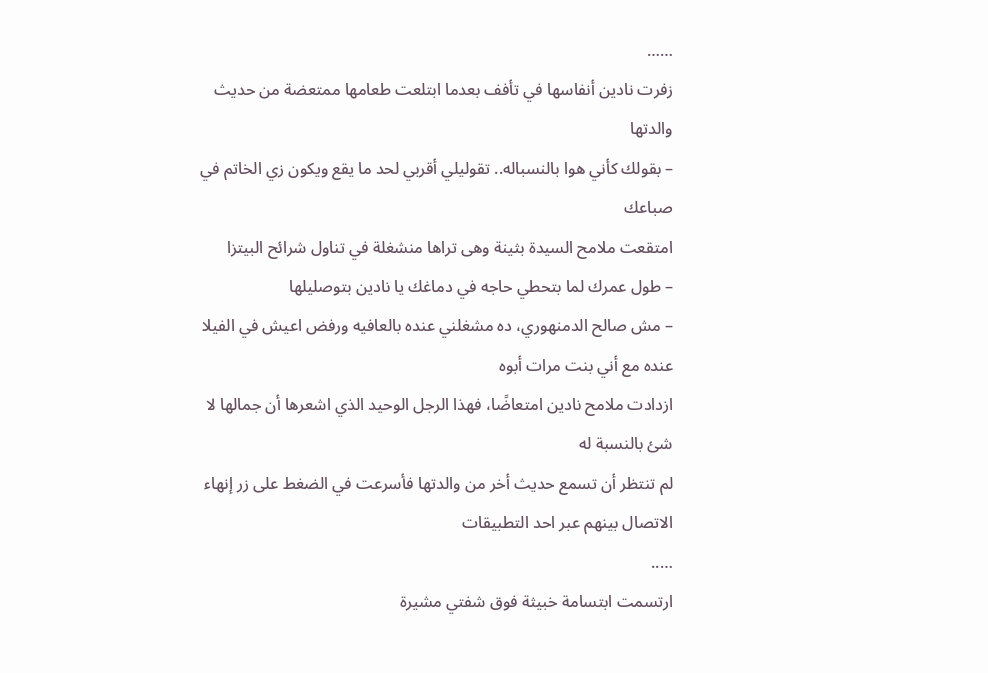……
زفرت نادين أنفاسها في تأفف بعدما ابتلعت طعامها ممتعضة من حديث والدتها
– بقولك كأني هوا بالنسباله.. تقوليلي أقربي لحد ما يقع ويكون زي الخاتم في صباعك
امتقعت ملامح السيدة بثينة وهى تراها منشغلة في تناول شرائح البيتزا
– طول عمرك لما بتحطي حاجه في دماغك يا نادين بتوصليلها
– مش صالح الدمنهوري، ده مشغلني عنده بالعافيه ورفض اعيش في الفيلا عنده مع أني بنت مرات أبوه
ازدادت ملامح نادين امتعاضًا، فهذا الرجل الوحيد الذي اشعرها أن جمالها لا شئ بالنسبة له
لم تنتظر أن تسمع حديث أخر من والدتها فأسرعت في الضغط على زر إنهاء الاتصال بينهم عبر احد التطبيقات
…..
ارتسمت ابتسامة خبيثة فوق شفتي مشيرة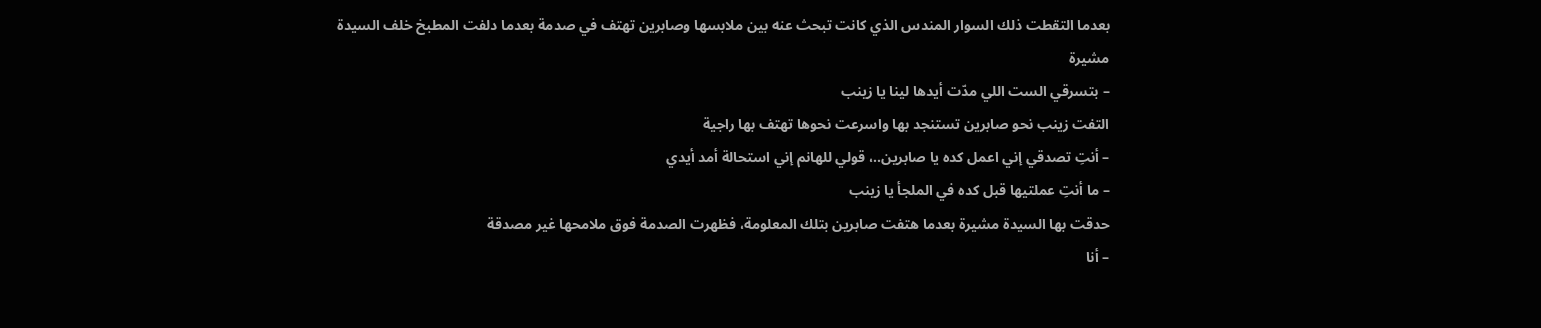بعدما التقطت ذلك السوار المندس الذي كانت تبحث عنه بين ملابسها وصابرين تهتف في صدمة بعدما دلفت المطبخ خلف السيدة مشيرة
– بتسرقي الست اللي مدّت أيدها لينا يا زينب
التفت زينب نحو صابرين تستنجد بها واسرعت نحوها تهتف بها راجية
– أنتِ تصدقي إني اعمل كده يا صابرين..، قولي للهانم إني استحالة أمد أيدي
– ما أنتِ عملتيها قبل كده في الملجأ يا زينب
حدقت بها السيدة مشيرة بعدما هتفت صابرين بتلك المعلومة، فظهرت الصدمة فوق ملامحها غير مصدقة
– أنا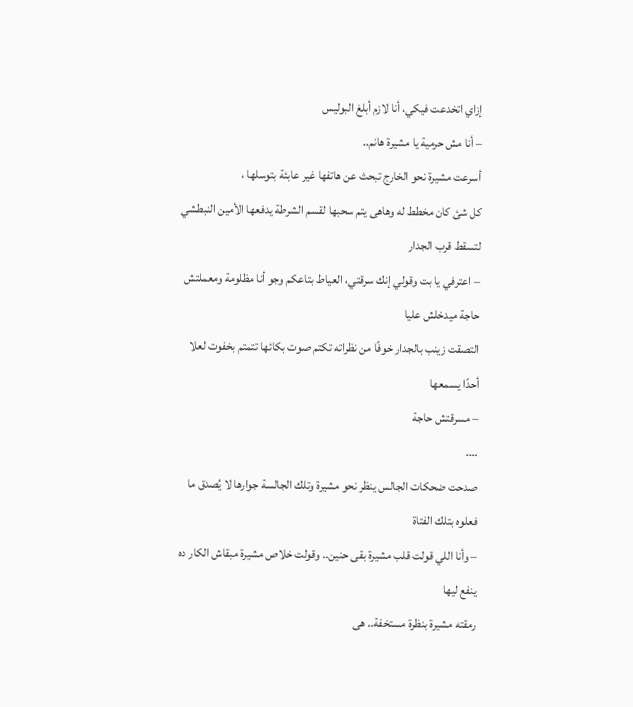إزاي اتخدعت فيكي، أنا لازم أبلغ البوليس
– أنا مش حرمية يا مشيرة هانم..
أسرعت مشيرة نحو الخارج تبحث عن هاتفها غير عابئة بتوسلها ،
كل شئ كان مخطط له وهاهى يتم سحبها لقسم الشرطة يدفعها الأمين النبطشي لتسقط قرب الجدار
– اعترفي يا بت وقولي إنك سرقتي، العياط بتاعكم وجو أنا مظلومة ومعملتش حاجة ميدخلش عليا
التصقت زينب بالجدار خوفًا من نظراته تكتم صوت بكائها تتمتم بخفوت لعلا أحدًا يسمعها
– مسرقتش حاجة
….
صدحت ضحكات الجالس ينظر نحو مشيرة وتلك الجالسة جوارها لا يُصدق ما فعلوه بتلك الفتاة
– وأنا اللي قولت قلب مشيرة بقى حنين.. وقولت خلاص مشيرة مبقاش الكار ده ينفع ليها
رمقته مشيرة بنظرة مستخفة.. هى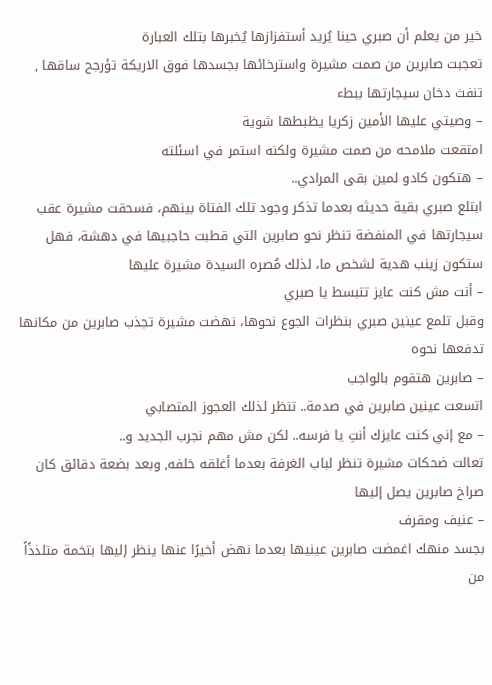خير من يعلم أن صبري حينا يُريد أستفزازها يُخبرها بتلك العبارة
تعجبت صابرين من صمت مشيرة واسترخائها بجسدها فوق الاريكة تؤرجح ساقها , تنفث دخان سيجارتها ببطء
– وصيتي عليها الأمين زكريا يظبطها شوية
امتقعت ملامحه من صمت مشيرة ولكنه استمر في اسئلته
– هتكون كادو لمين بقى المرادي..
ابتلع صبري بقية حديثه بعدما تذكر وجود تلك الفتاة بينهم، فسحقت مشيرة عقب سيجارتها في المنفضة تنظر نحو صابرين التي قطبت حاجبيها في دهشة، فهل ستكون زينب هدية لشخص ما، لذلك مُصره السيدة مشيرة عليها
– أنت مش كنت عايز تتبسط يا صبري
وقبل تلمع عينين صبري بنظرات الجوع نحوها، نهضت مشيرة تجذب صابرين من مكانها تدفعها نحوه
– صابرين هتقوم بالواجب
اتسعت عينين صابرين في صدمة.. تنظر لذلك العجوز المتصابي
– مع إني كنت عايزك أنتِ يا فرسه.. لكن مش مهم نجرب الجديد و..
تعالت ضحكات مشيرة تنظر لباب الغرفة بعدما أغلقه خلفه, وبعد بضعة دقائق كان صراخ صابرين يصل إليها
– عنيف ومقرف
بجسد منهك اغمضت صابرين عينيها بعدما نهض أخيرًا عنها ينظر إليها بتخمة متلذذًاً من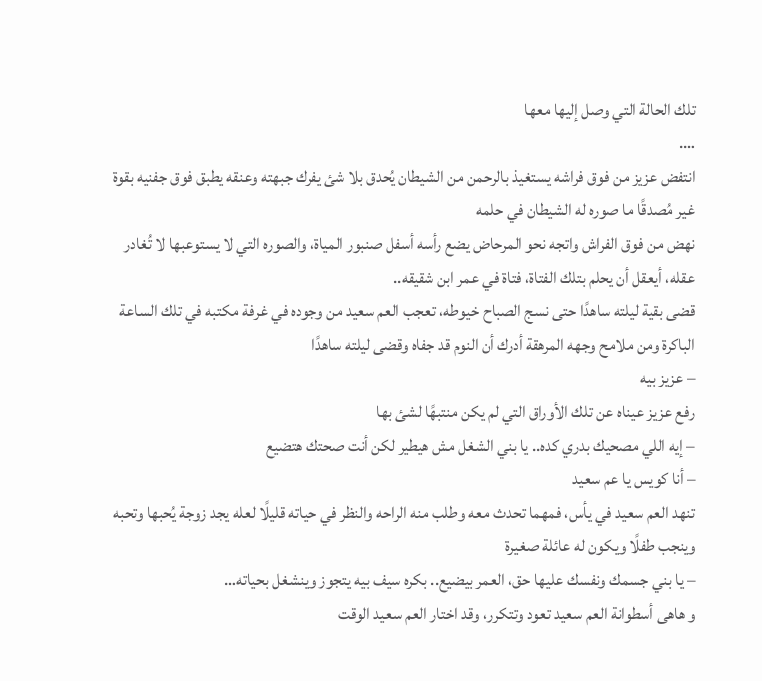تلك الحالة التي وصل إليها معها
….
انتفض عزيز من فوق فراشه يستغيذ بالرحمن من الشيطان يُحدق بلا شئ يفرك جبهته وعنقه يطبق فوق جفنيه بقوة غير مُصدقًا ما صوره له الشيطان في حلمه
نهض من فوق الفراش واتجه نحو المرحاض يضع رأسه أسفل صنبور المياة، والصوره التي لا يستوعبها لا تُغادر عقله، أيعقل أن يحلم بتلك الفتاة، فتاة في عمر ابن شقيقه..
قضى بقية ليلته ساهدًا حتى نسج الصباح خيوطه، تعجب العم سعيد من وجوده في غرفة مكتبه في تلك الساعة الباكرة ومن ملامح وجهه المرهقة أدرك أن النوم قد جفاه وقضى ليلته ساهدًا
– عزيز بيه
رفع عزيز عيناه عن تلك الأوراق التي لم يكن منتبهًا لشئ بها
– إيه اللي مصحيك بدري كده.. يا بني الشغل مش هيطير لكن أنت صحتك هتضيع
– أنا كويس يا عم سعيد
تنهد العم سعيد في يأس، فمهما تحدث معه وطلب منه الراحه والنظر في حياته قليلًا لعله يجد زوجة يُحبها وتحبه وينجب طفلًا ويكون له عائلة صغيرة
– يا بني جسمك ونفسك عليها حق، العمر بيضيع.. بكره سيف بيه يتجوز وينشغل بحياته…
و هاهى أسطوانة العم سعيد تعود وتتكرر، وقد اختار العم سعيد الوقت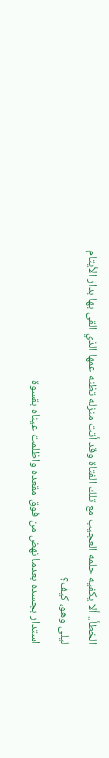الخطأ.. ألا يكفيه حلمه العجيب مع تلك الفتاة وقد أتت منزله تظنه عمها الذي القى بها بدار الأيتام
ليلى وهو، كيف؟
استدار بجسده بعدما نهض من فوق مقعده واظلمت عيناه بقسوة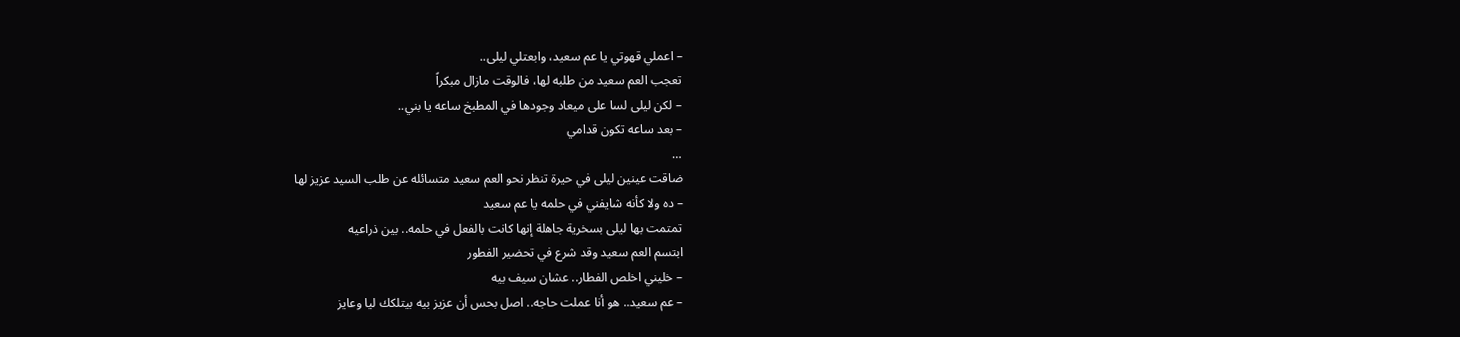– اعملي قهوتي يا عم سعيد، وابعتلي ليلى..
تعجب العم سعيد من طلبه لها، فالوقت مازال مبكراً
– لكن ليلى لسا على ميعاد وجودها في المطبخ ساعه يا بني..
– بعد ساعه تكون قدامي
…
ضاقت عينين ليلى في حيرة تنظر نحو العم سعيد متسائله عن طلب السيد عزيز لها
– ده ولا كأنه شايفني في حلمه يا عم سعيد
تمتمت بها ليلى بسخرية جاهلة إنها كانت بالفعل في حلمه.. بين ذراعيه
ابتسم العم سعيد وقد شرع في تحضير الفطور
– خليني اخلص الفطار.. عشان سيف بيه
– عم سعيد.. هو أنا عملت حاجه.. اصل بحس أن عزيز بيه بيتلكك ليا وعايز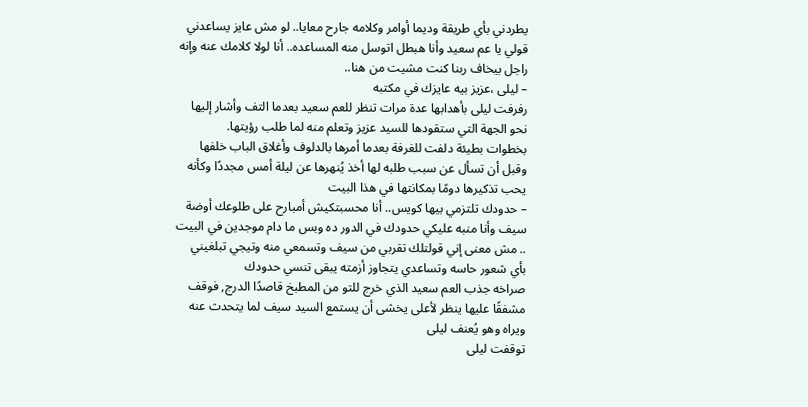يطردني بأي طريقة وديما أوامر وكلامه جارح معايا.. لو مش عايز يساعدني قولي يا عم سعيد وأنا هبطل اتوسل منه المساعده.. أنا لولا كلامك عنه وإنه راجل بيخاف ربنا كنت مشيت من هنا..
– ليلى ،عزيز بيه عايزك في مكتبه
رفرفت ليلى بأهدابها عدة مرات تنظر للعم سعيد بعدما التف وأشار إليها نحو الجهة التي ستقودها للسيد عزيز وتعلم منه لما طلب رؤيتها.
بخطوات بطيئة دلفت للغرفة بعدما أمرها بالدلوف وأغلاق الباب خلفها وقبل أن تسأل عن سبب طلبه لها أخذ يُنهرها عن ليلة أمس مجددًا وكأنه يحب تذكيرها دومًا بمكانتها في هذا البيت
– حدودك تلتزمي بيها كويس.. أنا محسبتكيش أمبارح على طلوعك أوضة سيف وأنا منبه عليكي حدودك في الدور ده وبس ما دام موجدين في البيت .. مش معنى إني قولتلك تقربي من سيف وتسمعي منه وتيجي تبلغيني بأي شعور حاسه وتساعدي يتجاوز أزمته يبقى تنسي حدودك
صراخه جذب العم سعيد الذي خرج للتو من المطبخ قاصدًا الدرج, فوقف مشفقًا عليها ينظر لأعلى يخشى أن يستمع السيد سيف لما يتحدث عنه ويراه وهو يُعنف ليلى
توقفت ليلى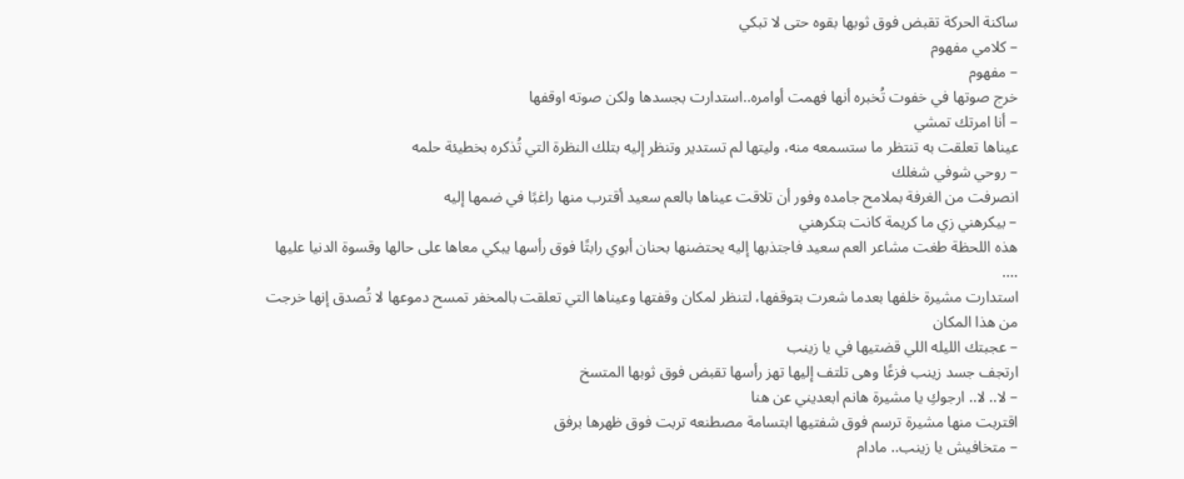ساكنة الحركة تقبض فوق ثوبها بقوه حتى لا تبكي
– كلامي مفهوم
– مفهوم
خرج صوتها في خفوت تُخبره أنها فهمت أوامره..استدارت بجسدها ولكن صوته اوقفها
– أنا امرتك تمشي
عيناها تعلقت به تنتظر ما ستسمعه منه، وليتها لم تستدير وتنظر إليه بتلك النظرة التي تُذكره بخطيئة حلمه
– روحي شوفي شغلك
انصرفت من الغرفة بملامح جامده وفور أن تلاقت عيناها بالعم سعيد أقترب منها راغبًا في ضمها إليه
– بيكرهني زي ما كريمة كانت بتكرهني
هذه اللحظة طغت مشاعر العم سعيد فاجتذبها إليه يحتضنها بحنان أبوي رابتًا فوق رأسها يبكي معاها على حالها وقسوة الدنيا عليها
….
استدارت مشيرة خلفها بعدما شعرت بتوقفها، لتنظر لمكان وقفتها وعيناها التي تعلقت بالمخفر تمسح دموعها لا تُصدق إنها خرجت من هذا المكان
– عجبتك الليله اللي قضتيها في يا زينب
ارتجف جسد زينب فزعًا وهى تلتف إليها تهز رأسها تقبض فوق ثوبها المتسخ
– لا.. لا.. ارجوكِ يا مشيرة هانم ابعديني عن هنا
اقتربت منها مشيرة ترسم فوق شفتيها ابتسامة مصطنعه تربت فوق ظهرها برفق
– متخافيش يا زينب.. مادام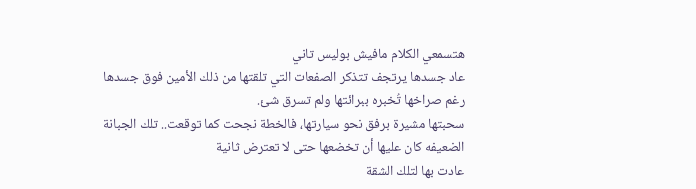هتسمعي الكلام مافيش بوليس تاني
عاد جسدها يرتجف تتذكر الصفعات التي تلقتها من ذلك الأمين فوق جسدها رغم صراخها تُخبره ببرائتها ولم تسرق شئ.
سحبتها مشيرة برفق نحو سيارتها، فالخطة نجحت كما توقعت.. تلك الجبانة الضعيفه كان عليها أن تخضعها حتى لا تعترض ثانية
عادت بها لتلك الشقة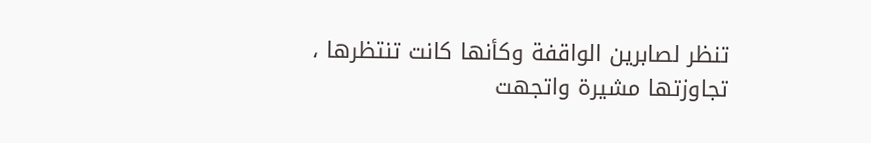تنظر لصابرين الواقفة وكأنها كانت تنتظرها ،
تجاوزتها مشيرة واتجهت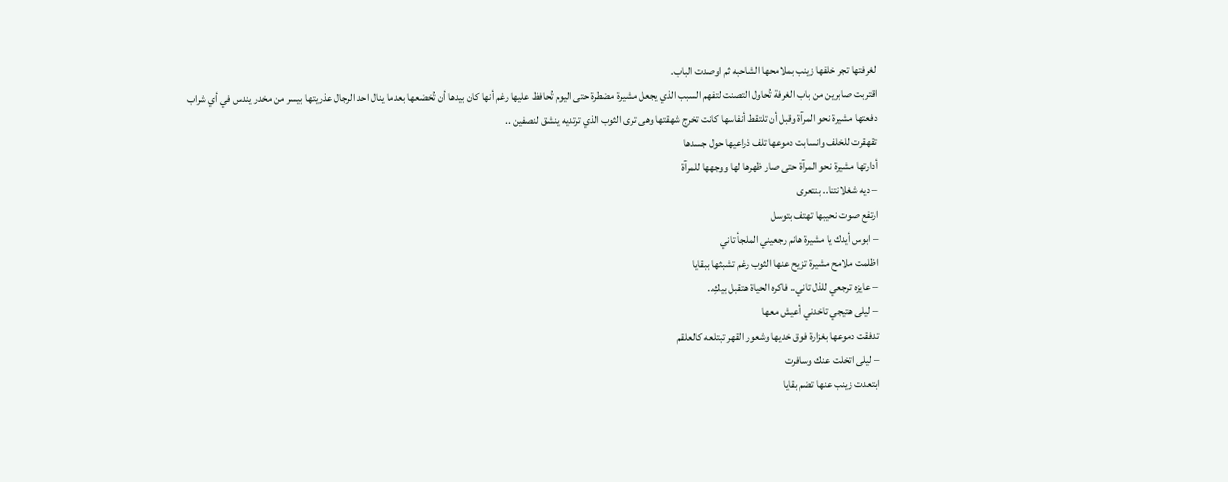لغرفتها تجر خلفها زينب بملامحها الشاحبه ثم اوصدت الباب.
اقتربت صابرين من باب الغرفة تُحاول التصنت لتفهم السبب الذي يجعل مشيرة مضطرة حتى اليوم تُحافظ عليها رغم أنها كان بيدها أن تُخضعها بعدما ينال احد الرجال عذريتها بيسر من مخدر يندس في أي شراب
دفعتها مشيرة نحو المرآة وقبل أن تلتقط أنفاسها كانت تخرج شهقتها وهى ترى الثوب الذي ترتديه ينشق لنصفين ..
تقهقرت للخلف وانسابت دموعها تلف ذراعيها حول جسدها
أدارتها مشيرة نحو المرآة حتى صار ظهرها لها ووجهها للمرآة
– ديه شغلانتنا.. بنتعرى
ارتفع صوت نحيبها تهتف بتوسل
– ابوس أيدك يا مشيرة هانم رجعيني الملجأ تاني
اظلمت ملامح مشيرة تزيح عنها الثوب رغم تشبثها ببقايا
– عايزه ترجعي للذل تاني.. فاكره الحياة هتقبل بيكِ..
– ليلى هتيجي تاخدني أعيش معها
تدفقت دموعها بغزارة فوق خديها وشعور القهر تبتلعه كالعلقم
– ليلى اتخلت عنك وسافرت
ابتعدت زينب عنها تضم بقايا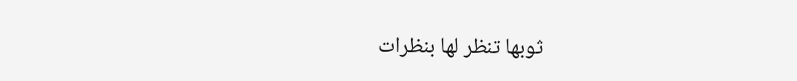ثوبها تنظر لها بنظرات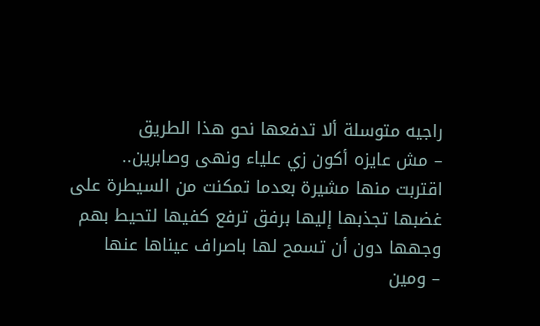راجيه متوسلة ألا تدفعها نحو هذا الطريق
– مش عايزه أكون زي علياء ونهى وصابرين..
اقتربت منها مشيرة بعدما تمكنت من السيطرة على غضبها تجذبها إليها برفق ترفع كفيها لتحيط بهم وجهها دون أن تسمح لها باصراف عيناها عنها
– ومين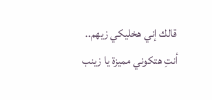قالك إني هخليكي زيهم.. أنتِ هتكوني مميزة يا زينب